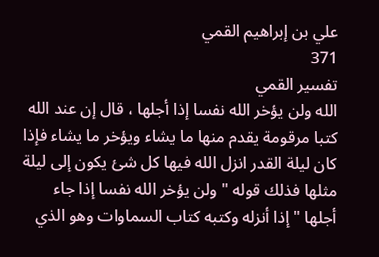علي بن إبراهيم القمي
371
تفسير القمي
الله ولن يؤخر الله نفسا إذا أجلها ، قال إن عند الله كتبا مرقومة يقدم منها ما يشاء ويؤخر ما يشاء فإذا كان ليلة القدر انزل الله فيها كل شئ يكون إلى ليلة مثلها فذلك قوله " ولن يؤخر الله نفسا إذا جاء أجلها " إذا أنزله وكتبه كتاب السماوات وهو الذي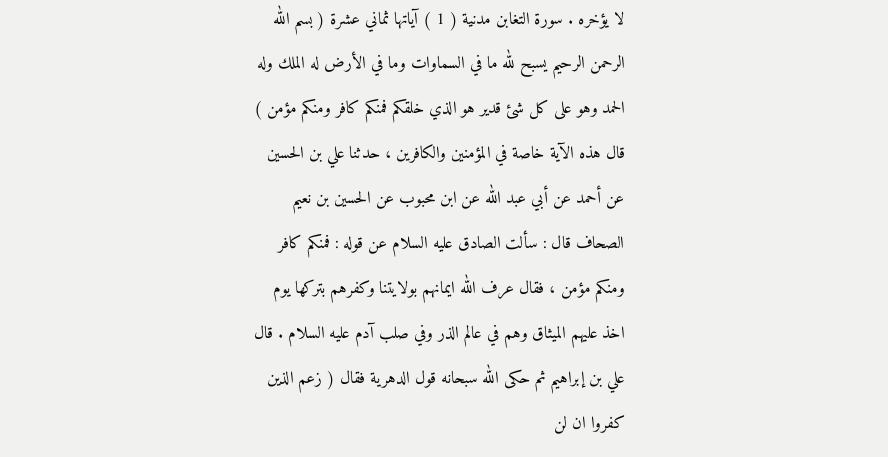لا يؤخره . سورة التغابن مدنية ( 1 ) آياتها ثماني عشرة ( بسم الله الرحمن الرحيم يسبح لله ما في السماوات وما في الأرض له الملك وله الحمد وهو على كل شئ قدير هو الذي خلقكم فمنكم كافر ومنكم مؤمن ) قال هذه الآية خاصة في المؤمنين والكافرين ، حدثنا علي بن الحسين عن أحمد عن أبي عبد الله عن ابن محبوب عن الحسين بن نعيم الصحاف قال : سألت الصادق عليه السلام عن قوله : فمنكم كافر ومنكم مؤمن ، فقال عرف الله ايمانهم بولايتنا وكفرهم بتركها يوم اخذ عليهم الميثاق وهم في عالم الذر وفي صلب آدم عليه السلام . قال علي بن إبراهيم ثم حكى الله سبحانه قول الدهرية فقال ( زعم الذين كفروا ان لن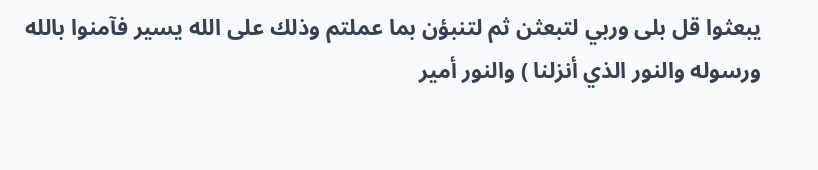يبعثوا قل بلى وربي لتبعثن ثم لتنبؤن بما عملتم وذلك على الله يسير فآمنوا بالله ورسوله والنور الذي أنزلنا ) والنور أمير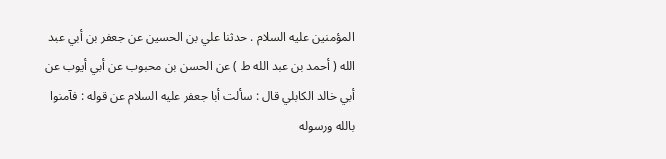المؤمنين عليه السلام . حدثنا علي بن الحسين عن جعفر بن أبي عبد الله ( أحمد بن عبد الله ط ) عن الحسن بن محبوب عن أبي أيوب عن أبي خالد الكابلي قال : سألت أبا جعفر عليه السلام عن قوله : فآمنوا بالله ورسوله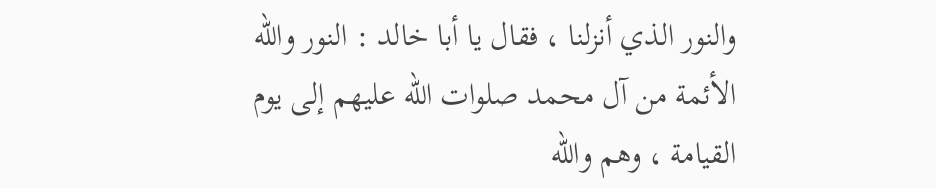والنور الذي أنزلنا ، فقال يا أبا خالد : النور والله الأئمة من آل محمد صلوات الله عليهم إلى يوم القيامة ، وهم والله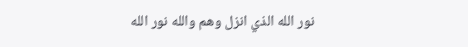نور الله الذي انزل وهم والله نور الله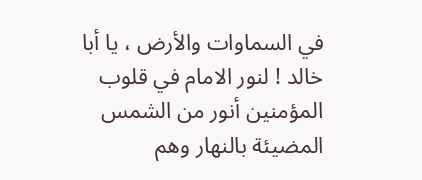في السماوات والأرض ، يا أبا خالد ! لنور الامام في قلوب المؤمنين أنور من الشمس المضيئة بالنهار وهم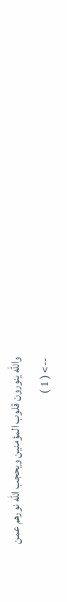والله ينورون قلوب المؤمنين ويحجب الله نورهم عمن
--> ( 1 )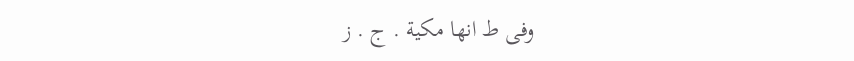وفى ط انها مكية . ج . ز